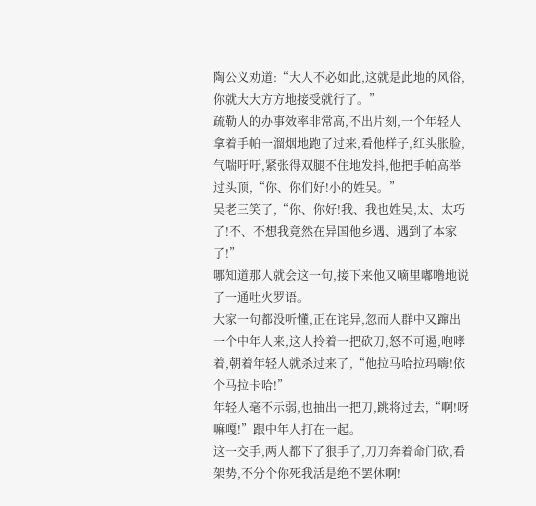陶公义劝道:“大人不必如此,这就是此地的风俗,你就大大方方地接受就行了。”
疏勒人的办事效率非常高,不出片刻,一个年轻人拿着手帕一溜烟地跑了过来,看他样子,红头胀脸,气喘吁吁,紧张得双腿不住地发抖,他把手帕高举过头顶,“你、你们好!小的姓吴。”
吴老三笑了,“你、你好!我、我也姓吴,太、太巧了!不、不想我竟然在异国他乡遇、遇到了本家了!”
哪知道那人就会这一句,接下来他又嘀里嘟噜地说了一通吐火罗语。
大家一句都没听懂,正在诧异,忽而人群中又蹿出一个中年人来,这人拎着一把砍刀,怒不可遏,咆哮着,朝着年轻人就杀过来了,“他拉马哈拉玛嗨!依个马拉卡哈!”
年轻人毫不示弱,也抽出一把刀,跳将过去,“啊!呀嘛嘎!”跟中年人打在一起。
这一交手,两人都下了狠手了,刀刀奔着命门砍,看架势,不分个你死我活是绝不罢休啊!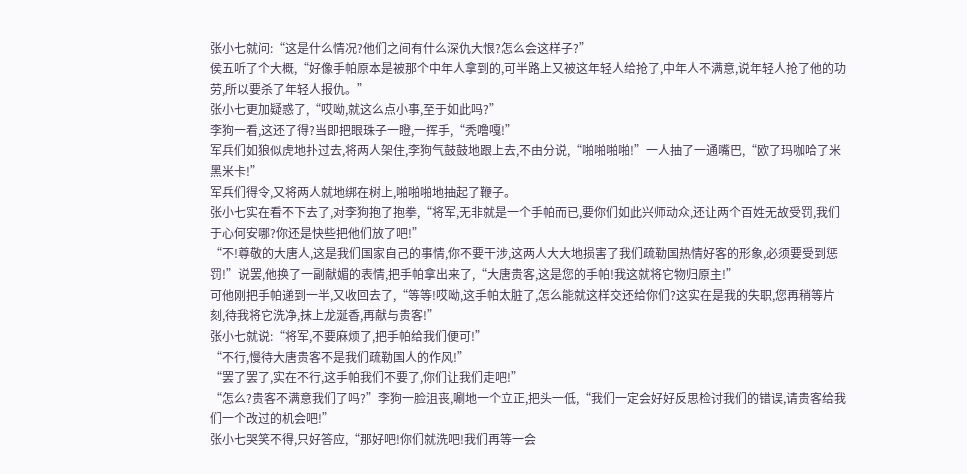张小七就问:“这是什么情况?他们之间有什么深仇大恨?怎么会这样子?”
侯五听了个大概,“好像手帕原本是被那个中年人拿到的,可半路上又被这年轻人给抢了,中年人不满意,说年轻人抢了他的功劳,所以要杀了年轻人报仇。”
张小七更加疑惑了,“哎呦,就这么点小事,至于如此吗?”
李狗一看,这还了得?当即把眼珠子一瞪,一挥手,“秃噜嘎!”
军兵们如狼似虎地扑过去,将两人架住,李狗气鼓鼓地跟上去,不由分说,“啪啪啪啪!”一人抽了一通嘴巴,“欧了玛咖哈了米黑米卡!”
军兵们得令,又将两人就地绑在树上,啪啪啪地抽起了鞭子。
张小七实在看不下去了,对李狗抱了抱拳,“将军,无非就是一个手帕而已,要你们如此兴师动众,还让两个百姓无故受罚,我们于心何安哪?你还是快些把他们放了吧!”
“不!尊敬的大唐人,这是我们国家自己的事情,你不要干涉,这两人大大地损害了我们疏勒国热情好客的形象,必须要受到惩罚!”说罢,他换了一副献媚的表情,把手帕拿出来了,“大唐贵客,这是您的手帕!我这就将它物归原主!”
可他刚把手帕递到一半,又收回去了,“等等!哎呦,这手帕太脏了,怎么能就这样交还给你们?这实在是我的失职,您再稍等片刻,待我将它洗净,抹上龙涎香,再献与贵客!”
张小七就说:“将军,不要麻烦了,把手帕给我们便可!”
“不行,慢待大唐贵客不是我们疏勒国人的作风!”
“罢了罢了,实在不行,这手帕我们不要了,你们让我们走吧!”
“怎么?贵客不满意我们了吗?”李狗一脸沮丧,唰地一个立正,把头一低,“我们一定会好好反思检讨我们的错误,请贵客给我们一个改过的机会吧!”
张小七哭笑不得,只好答应,“那好吧!你们就洗吧!我们再等一会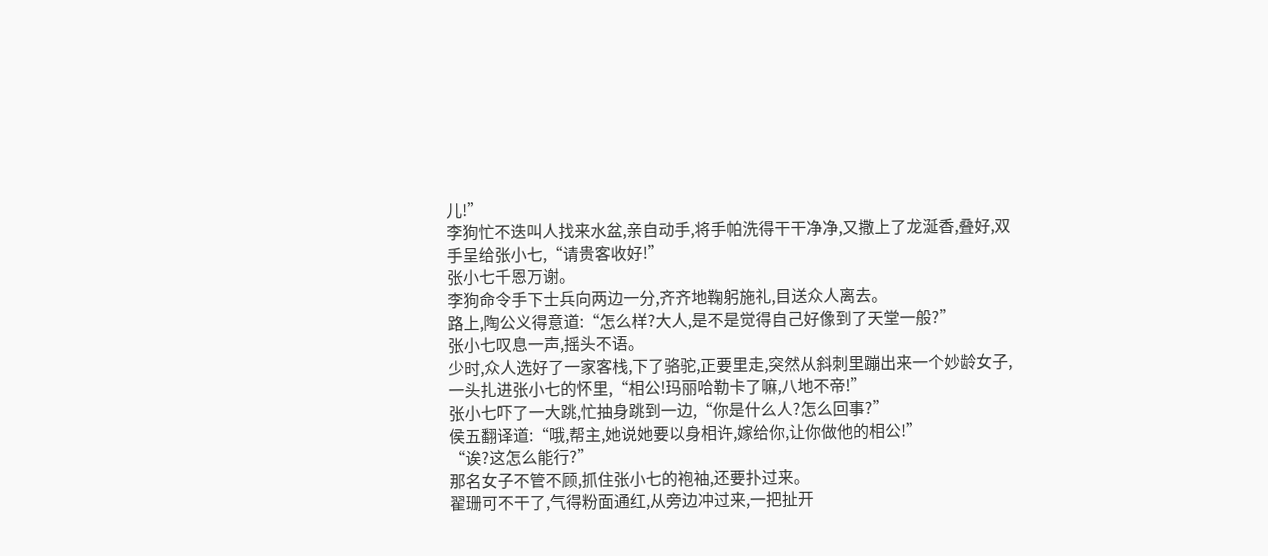儿!”
李狗忙不迭叫人找来水盆,亲自动手,将手帕洗得干干净净,又撒上了龙涎香,叠好,双手呈给张小七,“请贵客收好!”
张小七千恩万谢。
李狗命令手下士兵向两边一分,齐齐地鞠躬施礼,目送众人离去。
路上,陶公义得意道:“怎么样?大人,是不是觉得自己好像到了天堂一般?”
张小七叹息一声,摇头不语。
少时,众人选好了一家客栈,下了骆驼,正要里走,突然从斜刺里蹦出来一个妙龄女子,一头扎进张小七的怀里,“相公!玛丽哈勒卡了嘛,八地不帝!”
张小七吓了一大跳,忙抽身跳到一边,“你是什么人?怎么回事?”
侯五翻译道:“哦,帮主,她说她要以身相许,嫁给你,让你做他的相公!”
“诶?这怎么能行?”
那名女子不管不顾,抓住张小七的袍袖,还要扑过来。
翟珊可不干了,气得粉面通红,从旁边冲过来,一把扯开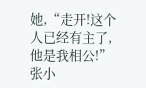她,“走开!这个人已经有主了,他是我相公!”
张小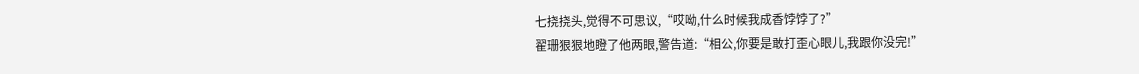七挠挠头,觉得不可思议,“哎呦,什么时候我成香饽饽了?”
翟珊狠狠地瞪了他两眼,警告道:“相公,你要是敢打歪心眼儿,我跟你没完!”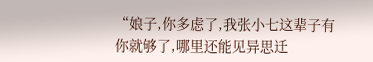“娘子,你多虑了,我张小七这辈子有你就够了,哪里还能见异思迁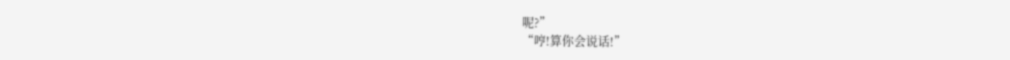呢?”
“哼!算你会说话!”